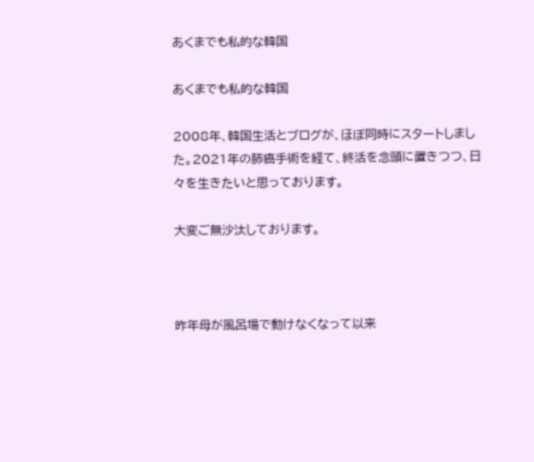あくまでも私的な韓国

あくまでも私的な韓国

2008年、韓国生活とブログが、ほぼ同時にスタートしました。2021年の肺癌手術を経て、終活を念頭に置きつつ、日々を生きたいと思っております。

大変ご無沙汰しております。



昨年母が風呂場で動けなくなって以来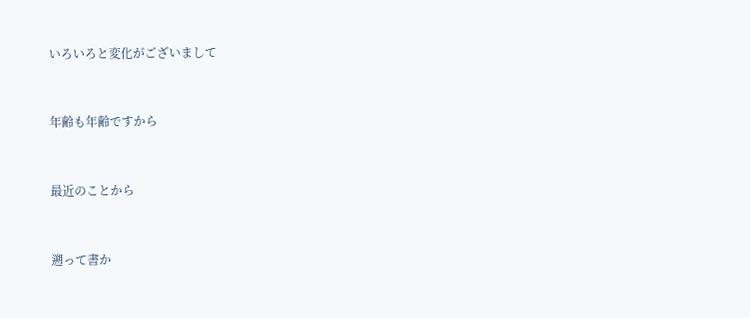いろいろと変化がございまして



年齢も年齢ですから



最近のことから



遡って書か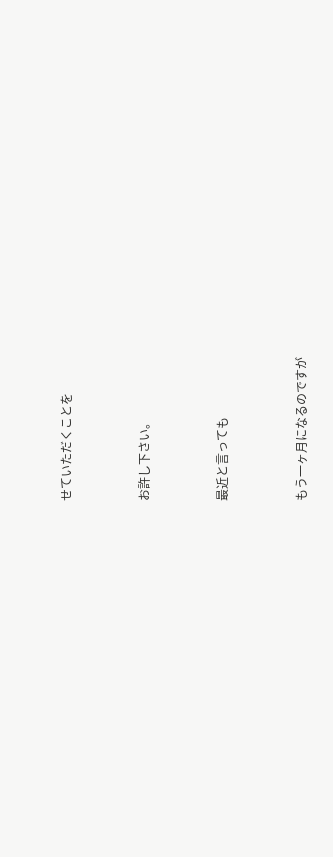せていただくことを



お許し下さい。



最近と言っても



もう一ヶ月になるのですが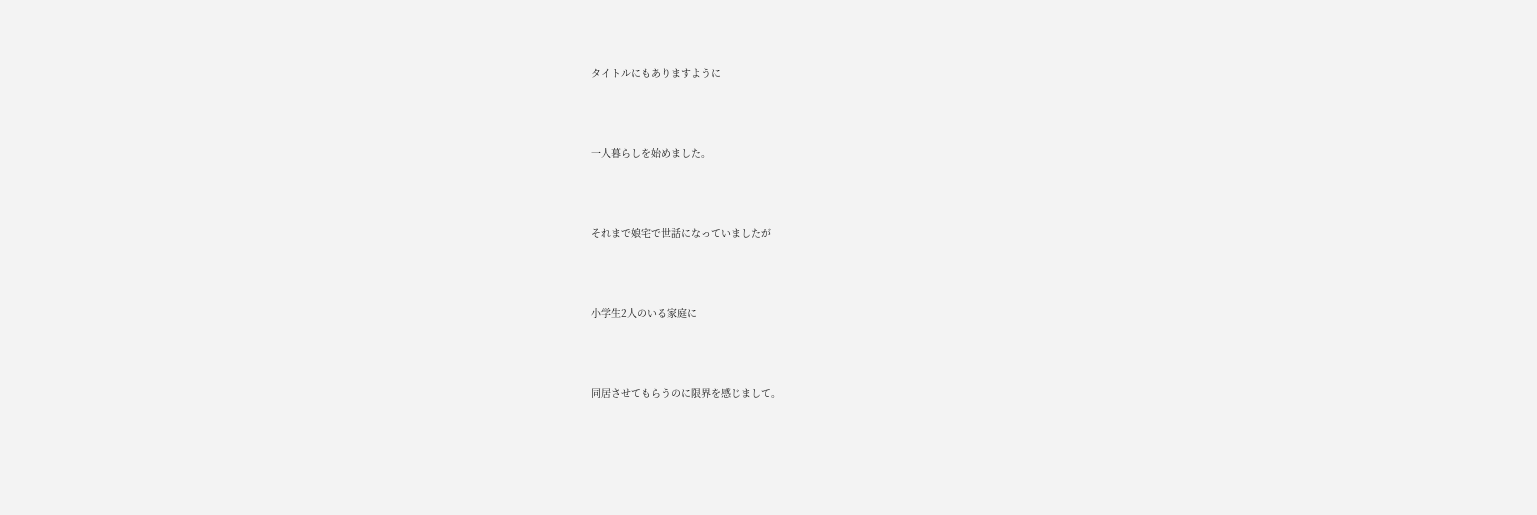タイトルにもありますように



一人暮らしを始めました。



それまで娘宅で世話になっていましたが



小学生2人のいる家庭に



同居させてもらうのに限界を感じまして。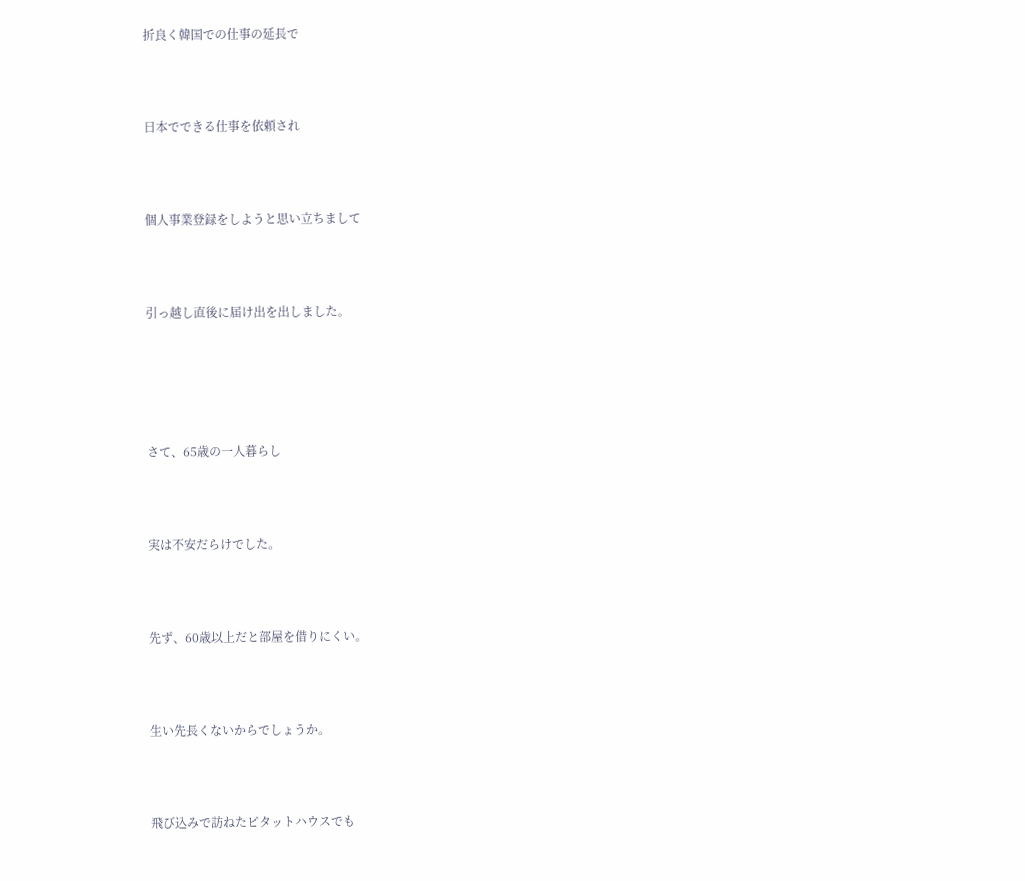折良く韓国での仕事の延長で



日本でできる仕事を依頼され



個人事業登録をしようと思い立ちまして



引っ越し直後に届け出を出しました。





さて、65歳の一人暮らし



実は不安だらけでした。



先ず、60歳以上だと部屋を借りにくい。



生い先長くないからでしょうか。



飛び込みで訪ねたピタットハウスでも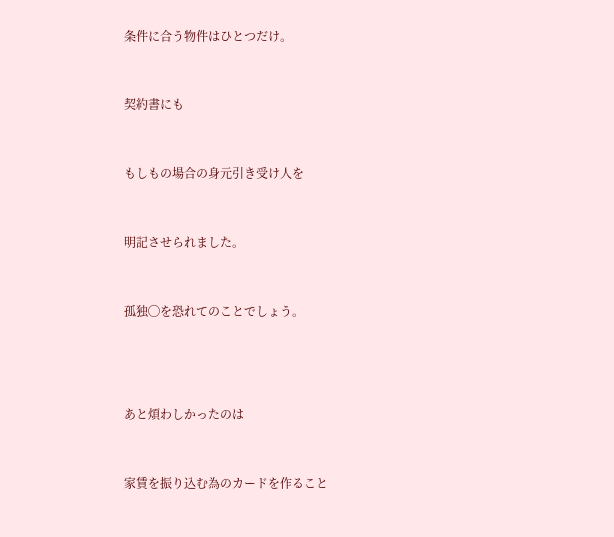条件に合う物件はひとつだけ。



契約書にも



もしもの場合の身元引き受け人を



明記させられました。



孤独◯を恐れてのことでしょう。





あと煩わしかったのは



家賃を振り込む為のカードを作ること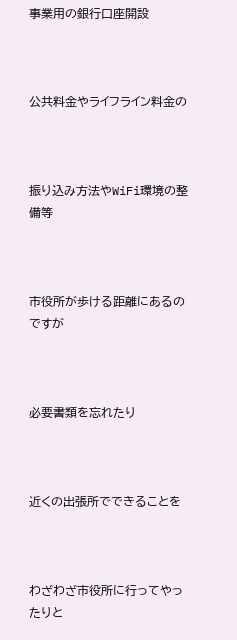事業用の銀行口座開設



公共料金やライフライン料金の



振り込み方法やWiFi環境の整備等



市役所が歩ける距離にあるのですが



必要書類を忘れたり



近くの出張所でできることを



わざわざ市役所に行ってやったりと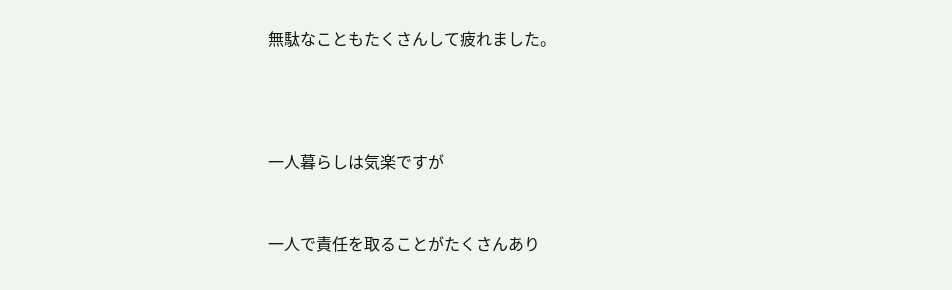無駄なこともたくさんして疲れました。





一人暮らしは気楽ですが



一人で責任を取ることがたくさんあり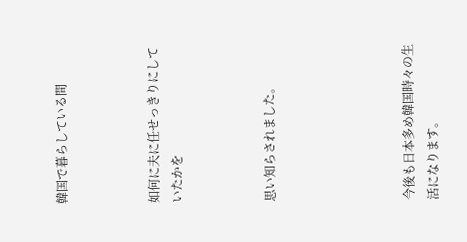韓国で暮らしている間



如何に夫に任せっきりにしていたかを



思い知らされました。





今後も日本多め韓国時々の生活になります。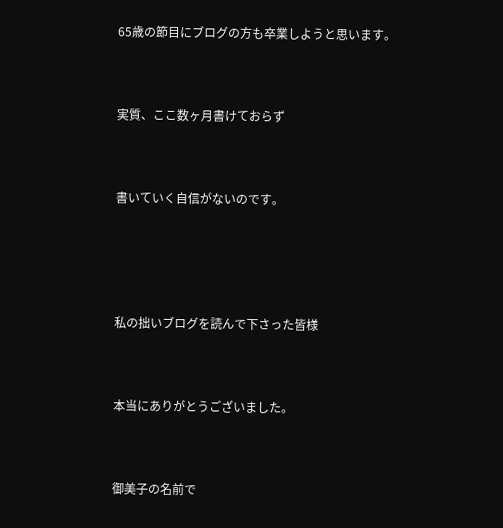65歳の節目にブログの方も卒業しようと思います。



実質、ここ数ヶ月書けておらず



書いていく自信がないのです。





私の拙いブログを読んで下さった皆様



本当にありがとうございました。



御美子の名前で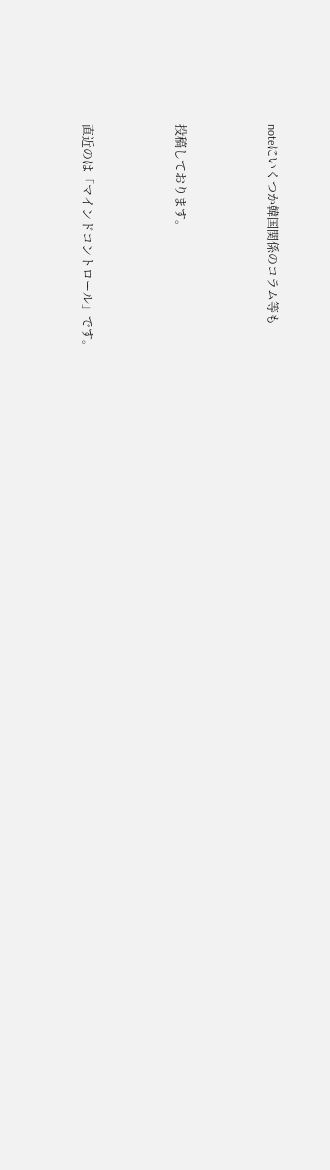noteにいくつか韓国関係のコラム等も



投稿しております。



直近のは「マインドコントロール」です。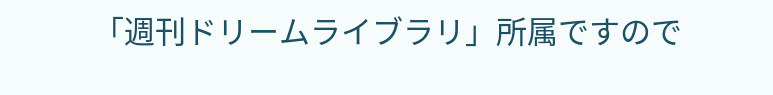「週刊ドリームライブラリ」所属ですので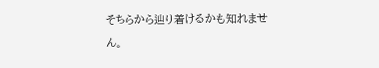そちらから辿り着けるかも知れません。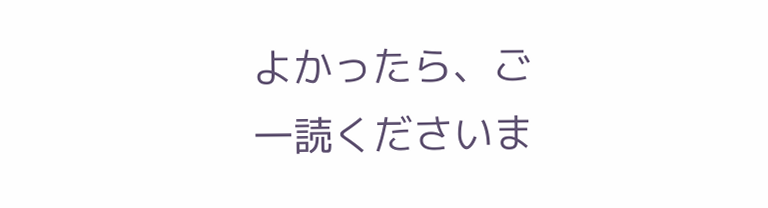よかったら、ご一読くださいま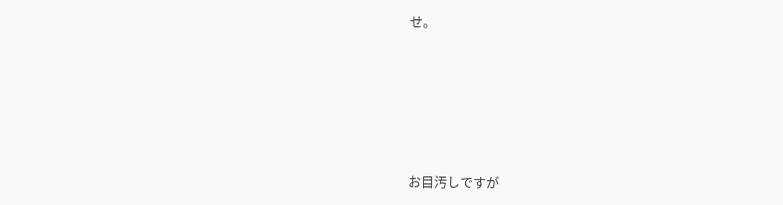せ。





お目汚しですが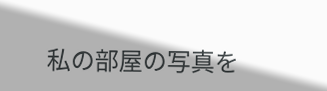私の部屋の写真を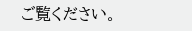ご覧ください。